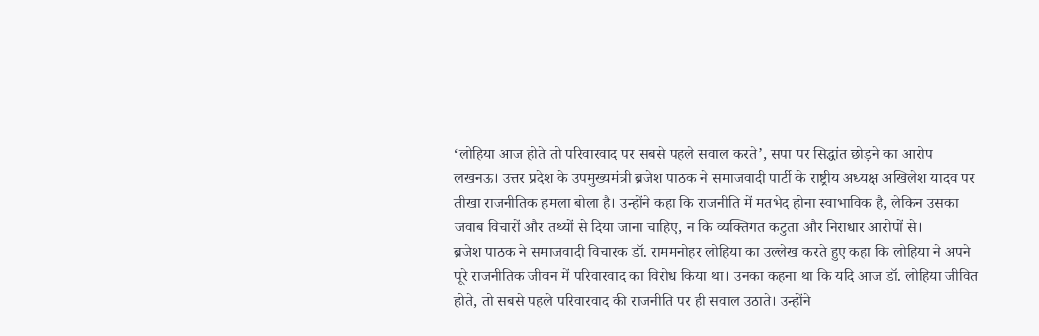‘लोहिया आज होते तो परिवारवाद पर सबसे पहले सवाल करते’, सपा पर सिद्धांत छोड़ने का आरोप
लखनऊ। उत्तर प्रदेश के उपमुख्यमंत्री ब्रजेश पाठक ने समाजवादी पार्टी के राष्ट्रीय अध्यक्ष अखिलेश यादव पर तीखा राजनीतिक हमला बोला है। उन्होंने कहा कि राजनीति में मतभेद होना स्वाभाविक है, लेकिन उसका जवाब विचारों और तथ्यों से दिया जाना चाहिए, न कि व्यक्तिगत कटुता और निराधार आरोपों से।
ब्रजेश पाठक ने समाजवादी विचारक डॉ. राममनोहर लोहिया का उल्लेख करते हुए कहा कि लोहिया ने अपने पूरे राजनीतिक जीवन में परिवारवाद का विरोध किया था। उनका कहना था कि यदि आज डॉ. लोहिया जीवित होते, तो सबसे पहले परिवारवाद की राजनीति पर ही सवाल उठाते। उन्होंने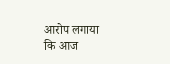आरोप लगाया कि आज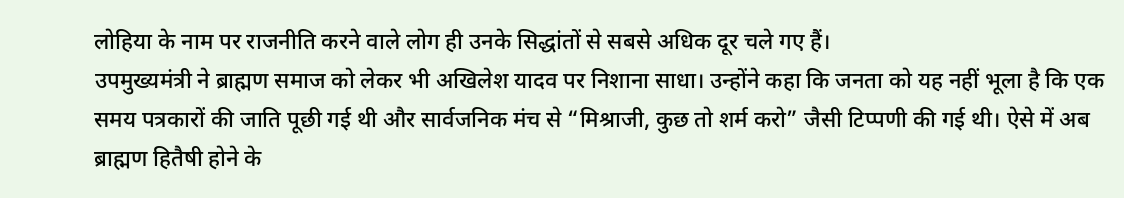लोहिया के नाम पर राजनीति करने वाले लोग ही उनके सिद्धांतों से सबसे अधिक दूर चले गए हैं।
उपमुख्यमंत्री ने ब्राह्मण समाज को लेकर भी अखिलेश यादव पर निशाना साधा। उन्होंने कहा कि जनता को यह नहीं भूला है कि एक समय पत्रकारों की जाति पूछी गई थी और सार्वजनिक मंच से “मिश्राजी, कुछ तो शर्म करो” जैसी टिप्पणी की गई थी। ऐसे में अब ब्राह्मण हितैषी होने के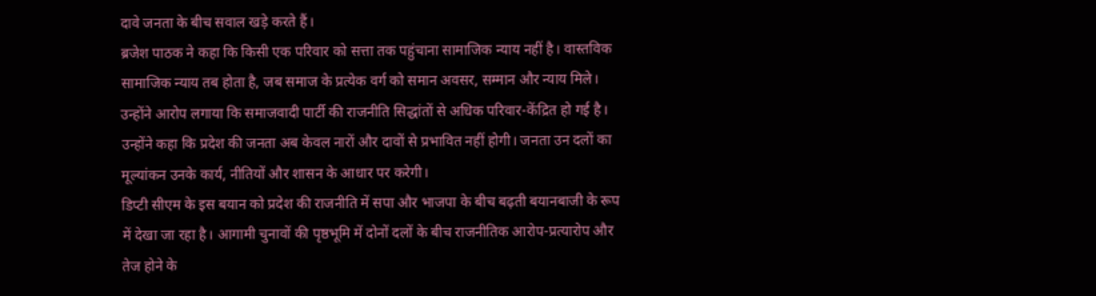दावे जनता के बीच सवाल खड़े करते हैं।
ब्रजेश पाठक ने कहा कि किसी एक परिवार को सत्ता तक पहुंचाना सामाजिक न्याय नहीं है। वास्तविक सामाजिक न्याय तब होता है, जब समाज के प्रत्येक वर्ग को समान अवसर, सम्मान और न्याय मिले। उन्होंने आरोप लगाया कि समाजवादी पार्टी की राजनीति सिद्धांतों से अधिक परिवार-केंद्रित हो गई है।
उन्होंने कहा कि प्रदेश की जनता अब केवल नारों और दावों से प्रभावित नहीं होगी। जनता उन दलों का मूल्यांकन उनके कार्य, नीतियों और शासन के आधार पर करेगी।
डिप्टी सीएम के इस बयान को प्रदेश की राजनीति में सपा और भाजपा के बीच बढ़ती बयानबाजी के रूप में देखा जा रहा है। आगामी चुनावों की पृष्ठभूमि में दोनों दलों के बीच राजनीतिक आरोप-प्रत्यारोप और तेज होने के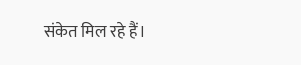संकेत मिल रहे हैं।